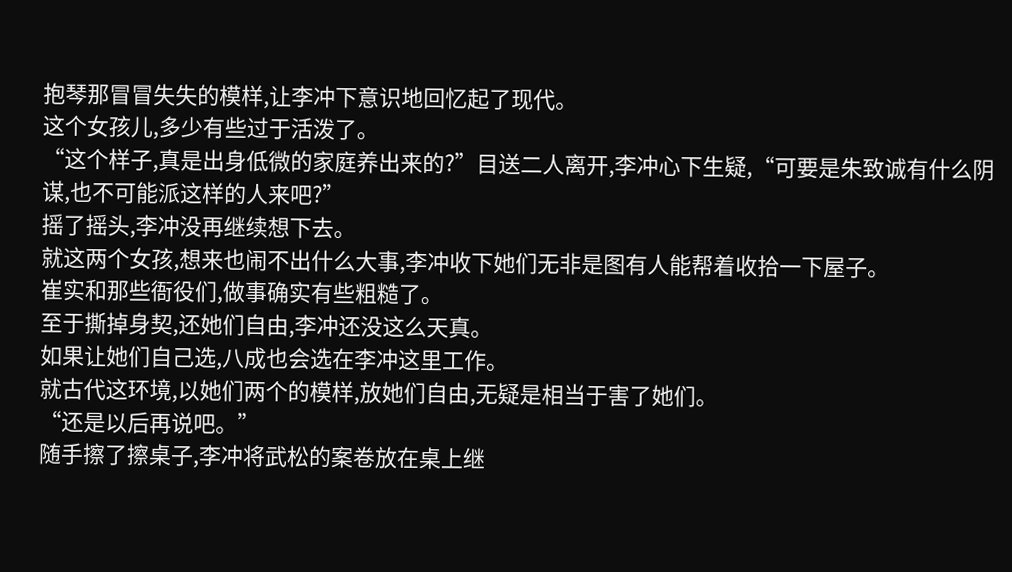抱琴那冒冒失失的模样,让李冲下意识地回忆起了现代。
这个女孩儿,多少有些过于活泼了。
“这个样子,真是出身低微的家庭养出来的?”目送二人离开,李冲心下生疑,“可要是朱致诚有什么阴谋,也不可能派这样的人来吧?”
摇了摇头,李冲没再继续想下去。
就这两个女孩,想来也闹不出什么大事,李冲收下她们无非是图有人能帮着收拾一下屋子。
崔实和那些衙役们,做事确实有些粗糙了。
至于撕掉身契,还她们自由,李冲还没这么天真。
如果让她们自己选,八成也会选在李冲这里工作。
就古代这环境,以她们两个的模样,放她们自由,无疑是相当于害了她们。
“还是以后再说吧。”
随手擦了擦桌子,李冲将武松的案卷放在桌上继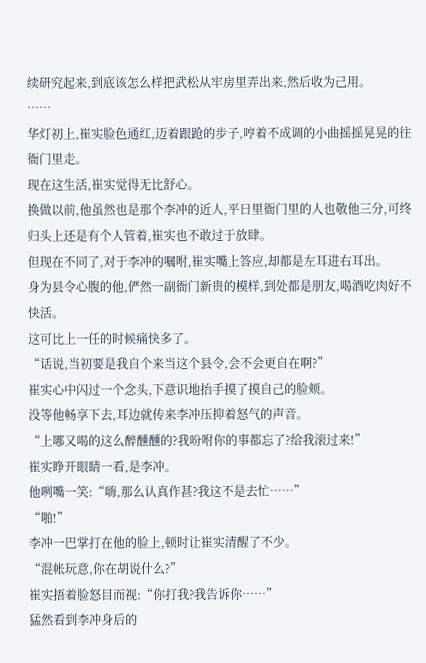续研究起来,到底该怎么样把武松从牢房里弄出来,然后收为己用。
……
华灯初上,崔实脸色通红,迈着跟跄的步子,哼着不成调的小曲摇摇晃晃的往衙门里走。
现在这生活,崔实觉得无比舒心。
换做以前,他虽然也是那个李冲的近人,平日里衙门里的人也敬他三分,可终归头上还是有个人管着,崔实也不敢过于放肆。
但现在不同了,对于李冲的嘱咐,崔实嘴上答应,却都是左耳进右耳出。
身为县令心腹的他,俨然一副衙门新贵的模样,到处都是朋友,喝酒吃肉好不快活。
这可比上一任的时候痛快多了。
“话说,当初要是我自个来当这个县令,会不会更自在啊?”
崔实心中闪过一个念头,下意识地抬手摸了摸自己的脸颊。
没等他畅享下去,耳边就传来李冲压抑着怒气的声音。
“上哪又喝的这么醉醺醺的?我吩咐你的事都忘了?给我滚过来!”
崔实睁开眼睛一看,是李冲。
他咧嘴一笑:“嗨,那么认真作甚?我这不是去忙……”
“啪!”
李冲一巴掌打在他的脸上,顿时让崔实清醒了不少。
“混帐玩意,你在胡说什么?”
崔实捂着脸怒目而视:“你打我?我告诉你……”
猛然看到李冲身后的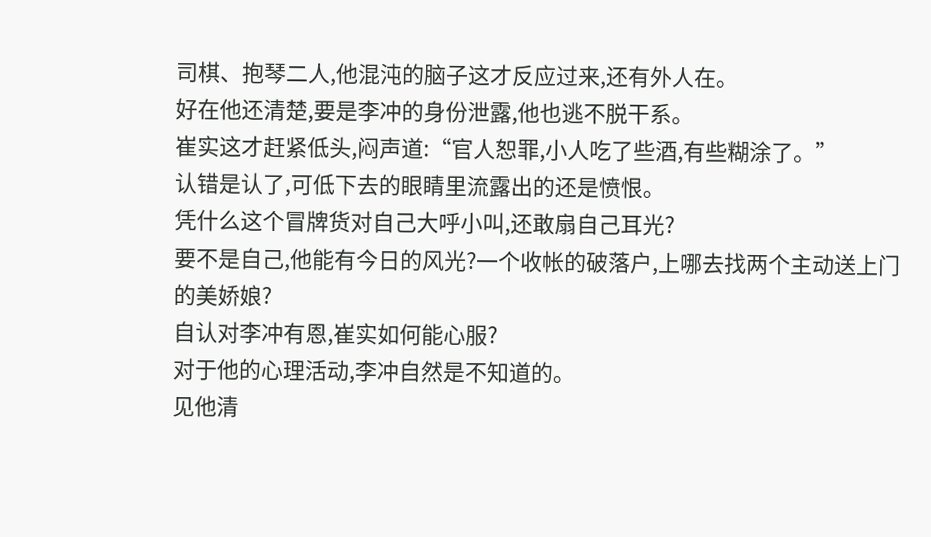司棋、抱琴二人,他混沌的脑子这才反应过来,还有外人在。
好在他还清楚,要是李冲的身份泄露,他也逃不脱干系。
崔实这才赶紧低头,闷声道:“官人恕罪,小人吃了些酒,有些糊涂了。”
认错是认了,可低下去的眼睛里流露出的还是愤恨。
凭什么这个冒牌货对自己大呼小叫,还敢扇自己耳光?
要不是自己,他能有今日的风光?一个收帐的破落户,上哪去找两个主动送上门的美娇娘?
自认对李冲有恩,崔实如何能心服?
对于他的心理活动,李冲自然是不知道的。
见他清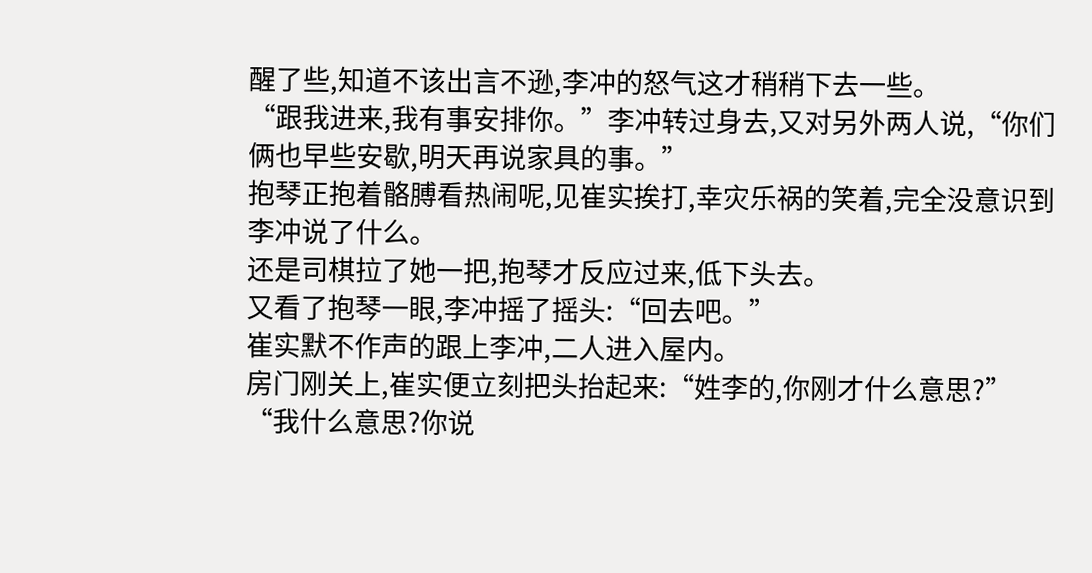醒了些,知道不该出言不逊,李冲的怒气这才稍稍下去一些。
“跟我进来,我有事安排你。”李冲转过身去,又对另外两人说,“你们俩也早些安歇,明天再说家具的事。”
抱琴正抱着骼膊看热闹呢,见崔实挨打,幸灾乐祸的笑着,完全没意识到李冲说了什么。
还是司棋拉了她一把,抱琴才反应过来,低下头去。
又看了抱琴一眼,李冲摇了摇头:“回去吧。”
崔实默不作声的跟上李冲,二人进入屋内。
房门刚关上,崔实便立刻把头抬起来:“姓李的,你刚才什么意思?”
“我什么意思?你说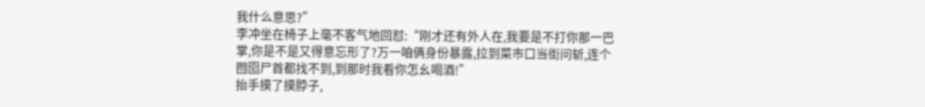我什么意思?”
李冲坐在椅子上毫不客气地回怼:“刚才还有外人在,我要是不打你那一巴掌,你是不是又得意忘形了?万一咱俩身份暴露,拉到菜市口当街问斩,连个囫囵尸首都找不到,到那时我看你怎幺喝酒!”
抬手摸了摸脖子,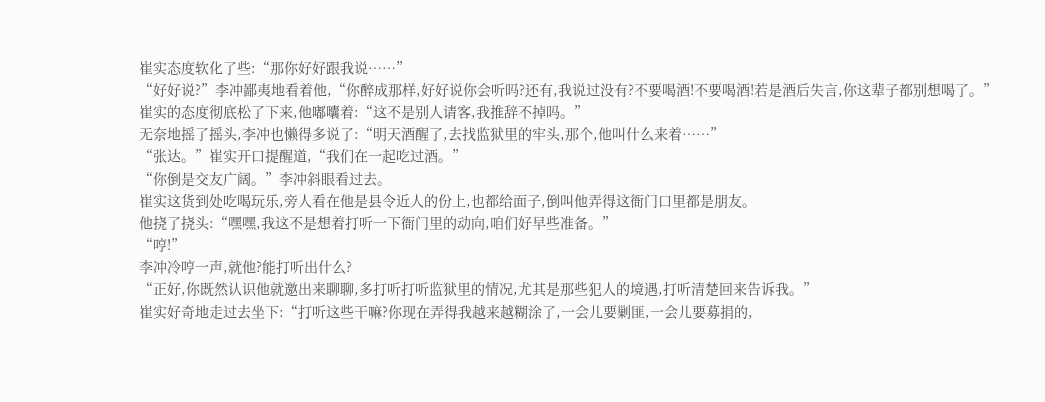崔实态度软化了些:“那你好好跟我说……”
“好好说?”李冲鄙夷地看着他,“你醉成那样,好好说你会听吗?还有,我说过没有?不要喝酒!不要喝酒!若是酒后失言,你这辈子都别想喝了。”
崔实的态度彻底松了下来,他嘟囔着:“这不是别人请客,我推辞不掉吗。”
无奈地摇了摇头,李冲也懒得多说了:“明天酒醒了,去找监狱里的牢头,那个,他叫什么来着……”
“张达。”崔实开口提醒道,“我们在一起吃过酒。”
“你倒是交友广阔。”李冲斜眼看过去。
崔实这货到处吃喝玩乐,旁人看在他是县令近人的份上,也都给面子,倒叫他弄得这衙门口里都是朋友。
他挠了挠头:“嘿嘿,我这不是想着打听一下衙门里的动向,咱们好早些准备。”
“哼!”
李冲冷哼一声,就他?能打听出什么?
“正好,你既然认识他就邀出来聊聊,多打听打听监狱里的情况,尤其是那些犯人的境遇,打听清楚回来告诉我。”
崔实好奇地走过去坐下:“打听这些干嘛?你现在弄得我越来越糊涂了,一会儿要剿匪,一会儿要募捐的,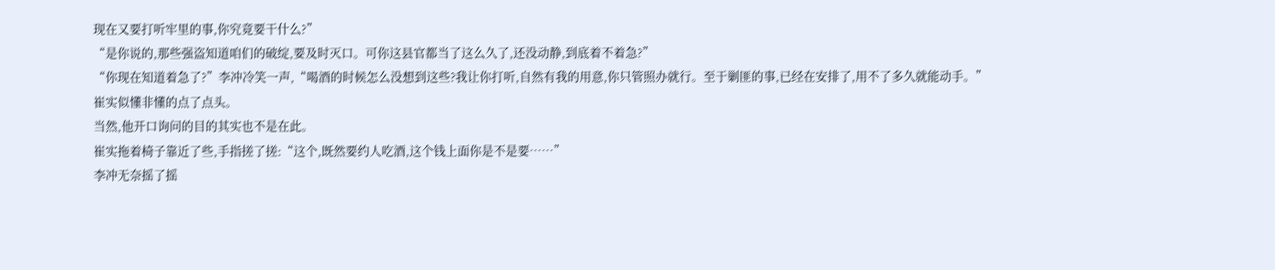现在又要打听牢里的事,你究竟要干什么?”
“是你说的,那些强盗知道咱们的破绽,要及时灭口。可你这县官都当了这么久了,还没动静,到底着不着急?”
“你现在知道着急了?”李冲冷笑一声,“喝酒的时候怎么没想到这些?我让你打听,自然有我的用意,你只管照办就行。至于剿匪的事,已经在安排了,用不了多久就能动手。”
崔实似懂非懂的点了点头。
当然,他开口询问的目的其实也不是在此。
崔实拖着椅子靠近了些,手指搓了搓:“这个,既然要约人吃酒,这个钱上面你是不是要……”
李冲无奈摇了摇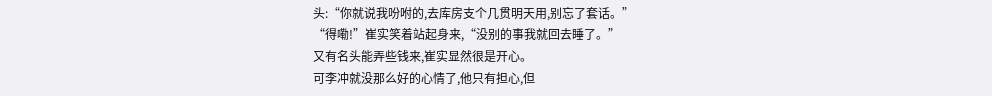头:“你就说我吩咐的,去库房支个几贯明天用,别忘了套话。”
“得嘞!”崔实笑着站起身来,“没别的事我就回去睡了。”
又有名头能弄些钱来,崔实显然很是开心。
可李冲就没那么好的心情了,他只有担心,但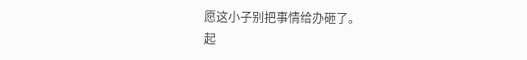愿这小子别把事情给办砸了。
起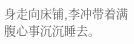身走向床铺,李冲带着满腹心事沉沉睡去。